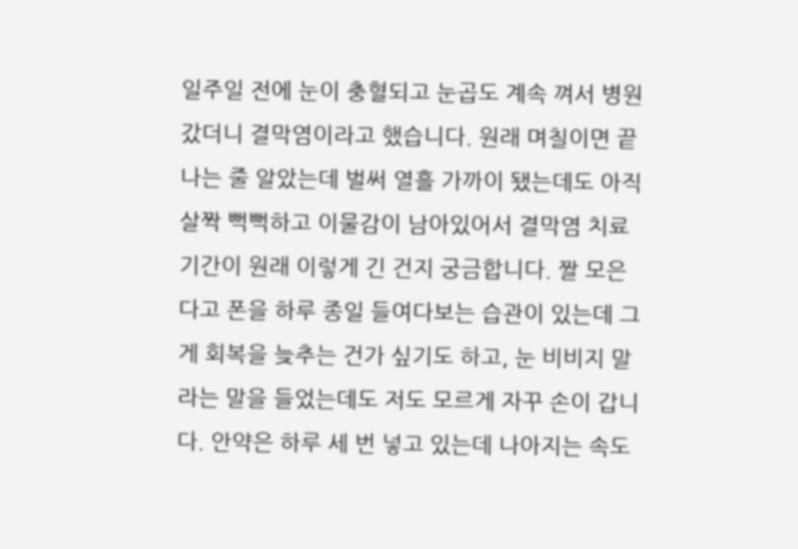일주일 전에 눈이 충혈되고 눈곱도 계속 껴서 병원 갔더니 결막염이라고 했습니다. 원래 며칠이면 끝나는 줄 알았는데 벌써 열흘 가까이 됐는데도 아직 살짝 뻑뻑하고 이물감이 남아있어서 결막염 치료 기간이 원래 이렇게 긴 건지 궁금합니다. 짤 모은다고 폰을 하루 종일 들여다보는 습관이 있는데 그게 회복을 늦추는 건가 싶기도 하고, 눈 비비지 말라는 말을 들었는데도 저도 모르게 자꾸 손이 갑니다. 안약은 하루 세 번 넣고 있는데 나아지는 속도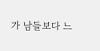가 남들보다 느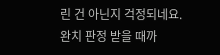린 건 아닌지 걱정되네요. 완치 판정 받을 때까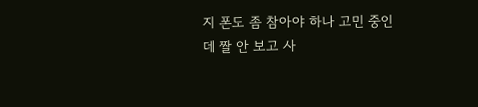지 폰도 좀 참아야 하나 고민 중인데 짤 안 보고 사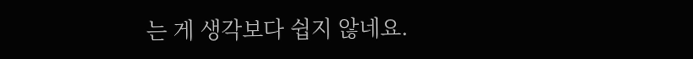는 게 생각보다 쉽지 않네요.